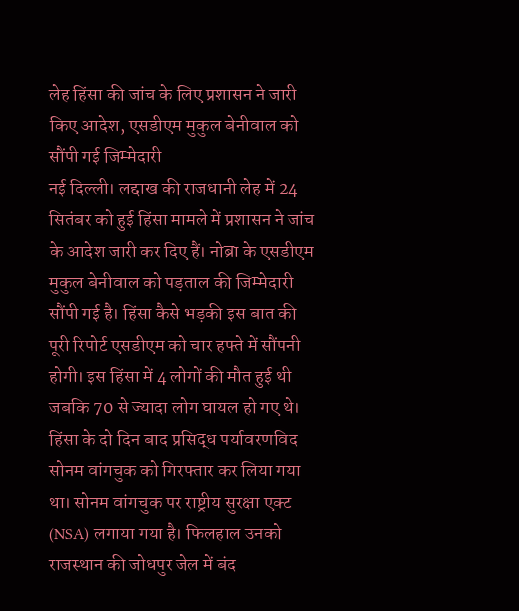लेह हिंसा की जांच के लिए प्रशासन ने जारी किए आदेश, एसडीएम मुकुल बेनीवाल को सौंपी गई जिम्मेदारी
नई दिल्ली। लद्दाख की राजधानी लेह में 24 सितंबर को हुई हिंसा मामले में प्रशासन ने जांच के आदेश जारी कर दिए हैं। नोब्रा के एसडीएम मुकुल बेनीवाल को पड़ताल की जिम्मेदारी सौंपी गई है। हिंसा कैसे भड़की इस बात की पूरी रिपोर्ट एसडीएम को चार हफ्ते में सौंपनी होगी। इस हिंसा में 4 लोगों की मौत हुई थी जबकि 70 से ज्यादा लोग घायल हो गए थे। हिंसा के दो दिन बाद प्रसिद्ध पर्यावरणविद सोनम वांगचुक को गिरफ्तार कर लिया गया था। सोनम वांगचुक पर राष्ट्रीय सुरक्षा एक्ट (NSA) लगाया गया है। फिलहाल उनको राजस्थान की जोधपुर जेल में बंद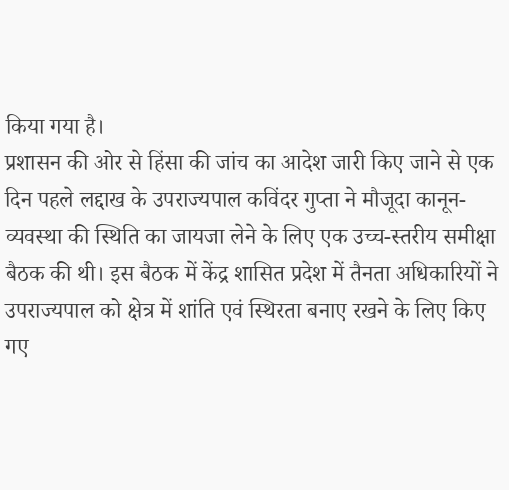किया गया है।
प्रशासन की ओर से हिंसा की जांच का आदेश जारी किए जाने से एक दिन पहले लद्दाख के उपराज्यपाल कविंदर गुप्ता ने मौजूदा कानून-व्यवस्था की स्थिति का जायजा लेने के लिए एक उच्च-स्तरीय समीक्षा बैठक की थी। इस बैठक में केंद्र शासित प्रदेश में तैनता अधिकारियों ने उपराज्यपाल को क्षेत्र में शांति एवं स्थिरता बनाए रखने के लिए किए गए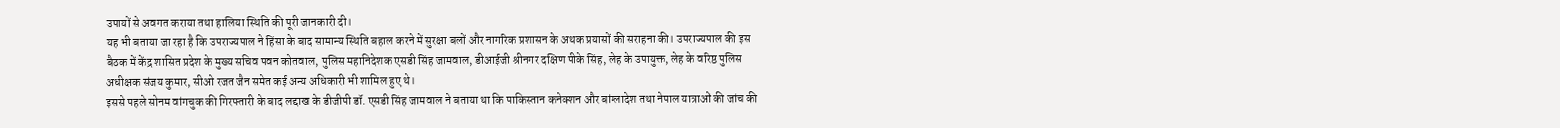उपायों से अवगत कराया तथा हालिया स्थिति की पूरी जानकारी दी।
यह भी बताया जा रहा है कि उपराज्यपाल ने हिंसा के बाद सामान्य स्थिति बहाल करने में सुरक्षा बलों और नागरिक प्रशासन के अथक प्रयासों की सराहना की। उपराज्यपाल की इस बैठक में केंद्र शासित प्रदेश के मुख्य सचिव पवन कोतवाल, पुलिस महानिदेशक एसडी सिंह जामवाल, डीआईजी श्रीनगर दक्षिण पीके सिंह, लेह के उपायुक्त, लेह के वरिष्ठ पुलिस अधीक्षक संजय कुमार, सीओ रजत जैन समेत कई अन्य अधिकारी भी शामिल हुए थे।
इससे पहले सोनम वांगचुक की गिरफ्तारी के बाद लद्दाख के डीजीपी डॉ. एसडी सिंह जामवाल ने बताया था कि पाकिस्तान कनेक्शन और बांग्लादेश तथा नेपाल यात्राओं की जांच की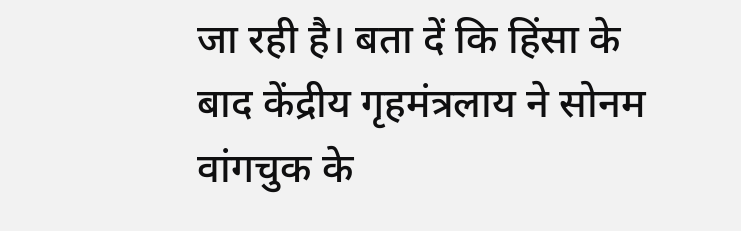जा रही है। बता दें कि हिंसा के बाद केंद्रीय गृहमंत्रलाय ने सोनम वांगचुक के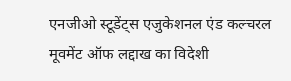एनजीओ स्टूडेंट्स एजुकेशनल एंड कल्चरल मूवमेंट ऑफ लद्दाख का विदेशी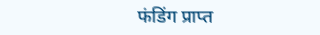फंडिंग प्राप्त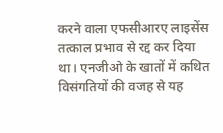करने वाला एफसीआरए लाइसेंस तत्काल प्रभाव से रद्द कर दिया था। एनजीओ के खातों में कथित विसंगतियों की वजह से यह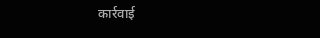कार्रवाई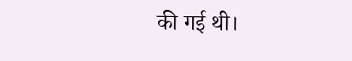की गई थी।